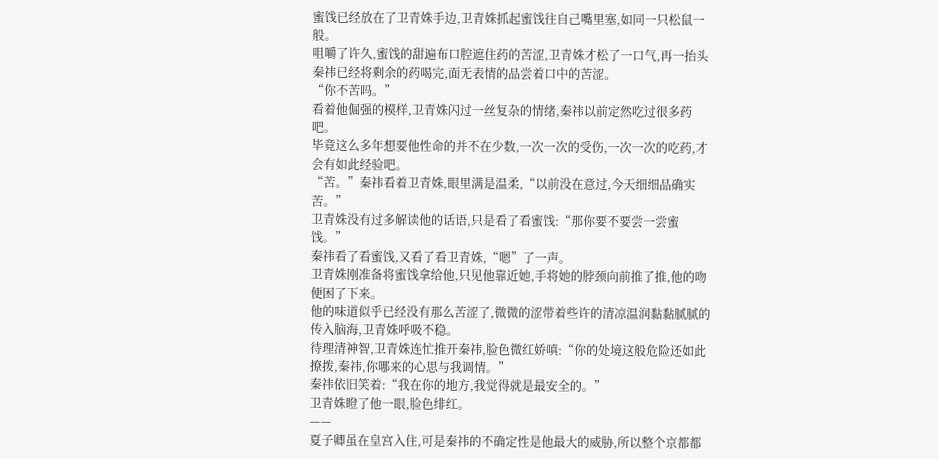蜜饯已经放在了卫青姝手边,卫青姝抓起蜜饯往自己嘴里塞,如同一只松鼠一般。
咀嚼了许久,蜜饯的甜遍布口腔遮住药的苦涩,卫青姝才松了一口气,再一抬头秦祎已经将剩余的药喝完,面无表情的品尝着口中的苦涩。
“你不苦吗。”
看着他倔强的模样,卫青姝闪过一丝复杂的情绪,秦祎以前定然吃过很多药吧。
毕竟这么多年想要他性命的并不在少数,一次一次的受伤,一次一次的吃药,才会有如此经验吧。
“苦。”秦祎看着卫青姝,眼里满是温柔,“以前没在意过,今天细细品确实苦。”
卫青姝没有过多解读他的话语,只是看了看蜜饯:“那你要不要尝一尝蜜饯。”
秦祎看了看蜜饯,又看了看卫青姝,“嗯”了一声。
卫青姝刚准备将蜜饯拿给他,只见他靠近她,手将她的脖颈向前推了推,他的吻便困了下来。
他的味道似乎已经没有那么苦涩了,微微的涩带着些许的清凉温润黏黏腻腻的传入脑海,卫青姝呼吸不稳。
待理清神智,卫青姝连忙推开秦祎,脸色微红娇嗔:“你的处境这般危险还如此撩拨,秦祎,你哪来的心思与我调情。”
秦祎依旧笑着:“我在你的地方,我觉得就是最安全的。”
卫青姝瞪了他一眼,脸色绯红。
——
夏子卿虽在皇宫入住,可是秦祎的不确定性是他最大的威胁,所以整个京都都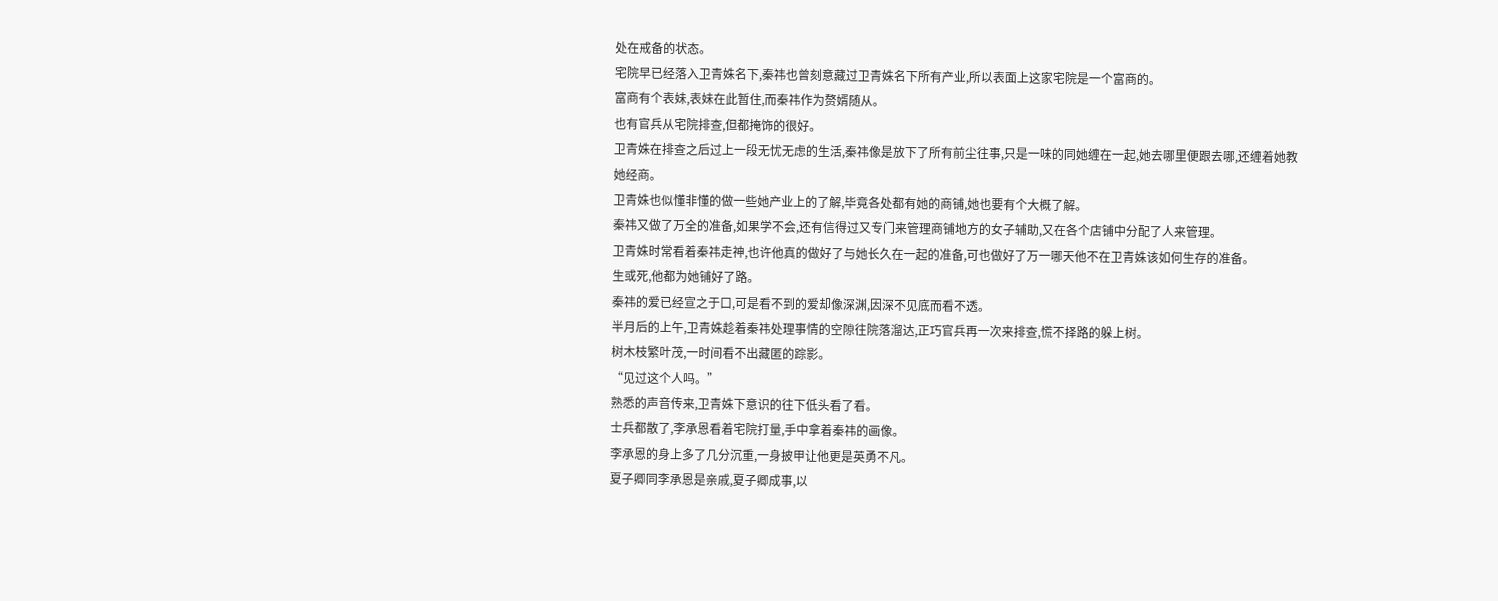处在戒备的状态。
宅院早已经落入卫青姝名下,秦祎也曾刻意藏过卫青姝名下所有产业,所以表面上这家宅院是一个富商的。
富商有个表妹,表妹在此暂住,而秦祎作为赘婿随从。
也有官兵从宅院排查,但都掩饰的很好。
卫青姝在排查之后过上一段无忧无虑的生活,秦祎像是放下了所有前尘往事,只是一味的同她缠在一起,她去哪里便跟去哪,还缠着她教她经商。
卫青姝也似懂非懂的做一些她产业上的了解,毕竟各处都有她的商铺,她也要有个大概了解。
秦祎又做了万全的准备,如果学不会,还有信得过又专门来管理商铺地方的女子辅助,又在各个店铺中分配了人来管理。
卫青姝时常看着秦祎走神,也许他真的做好了与她长久在一起的准备,可也做好了万一哪天他不在卫青姝该如何生存的准备。
生或死,他都为她铺好了路。
秦祎的爱已经宣之于口,可是看不到的爱却像深渊,因深不见底而看不透。
半月后的上午,卫青姝趁着秦祎处理事情的空隙往院落溜达,正巧官兵再一次来排查,慌不择路的躲上树。
树木枝繁叶茂,一时间看不出藏匿的踪影。
“见过这个人吗。”
熟悉的声音传来,卫青姝下意识的往下低头看了看。
士兵都散了,李承恩看着宅院打量,手中拿着秦祎的画像。
李承恩的身上多了几分沉重,一身披甲让他更是英勇不凡。
夏子卿同李承恩是亲戚,夏子卿成事,以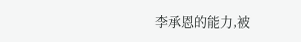李承恩的能力,被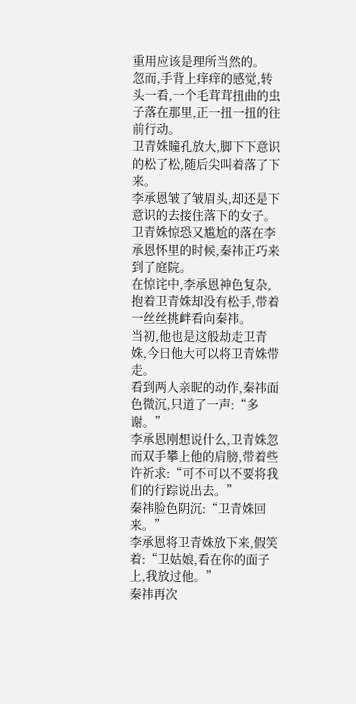重用应该是理所当然的。
忽而,手背上痒痒的感觉,转头一看,一个毛茸茸扭曲的虫子落在那里,正一扭一扭的往前行动。
卫青姝瞳孔放大,脚下下意识的松了松,随后尖叫着落了下来。
李承恩皱了皱眉头,却还是下意识的去接住落下的女子。
卫青姝惊恐又尴尬的落在李承恩怀里的时候,秦祎正巧来到了庭院。
在惊诧中,李承恩神色复杂,抱着卫青姝却没有松手,带着一丝丝挑衅看向秦祎。
当初,他也是这般劫走卫青姝,今日他大可以将卫青姝带走。
看到两人亲昵的动作,秦祎面色微沉,只道了一声:“多谢。”
李承恩刚想说什么,卫青姝忽而双手攀上他的肩膀,带着些许祈求:“可不可以不要将我们的行踪说出去。”
秦祎脸色阴沉:“卫青姝回来。”
李承恩将卫青姝放下来,假笑着:“卫姑娘,看在你的面子上,我放过他。”
秦祎再次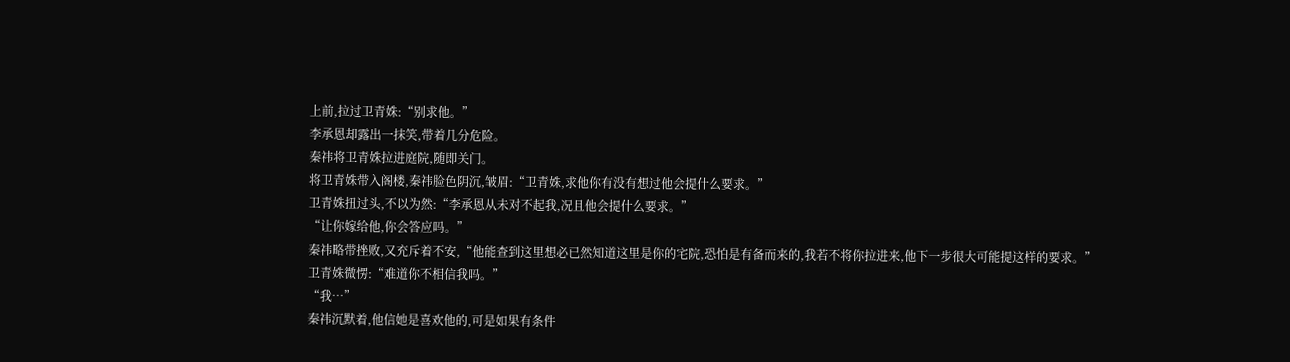上前,拉过卫青姝:“别求他。”
李承恩却露出一抹笑,带着几分危险。
秦祎将卫青姝拉进庭院,随即关门。
将卫青姝带入阁楼,秦祎脸色阴沉,皱眉:“卫青姝,求他你有没有想过他会提什么要求。”
卫青姝扭过头,不以为然:“李承恩从未对不起我,况且他会提什么要求。”
“让你嫁给他,你会答应吗。”
秦祎略带挫败,又充斥着不安,“他能查到这里想必已然知道这里是你的宅院,恐怕是有备而来的,我若不将你拉进来,他下一步很大可能提这样的要求。”
卫青姝微愣:“难道你不相信我吗。”
“我…”
秦祎沉默着,他信她是喜欢他的,可是如果有条件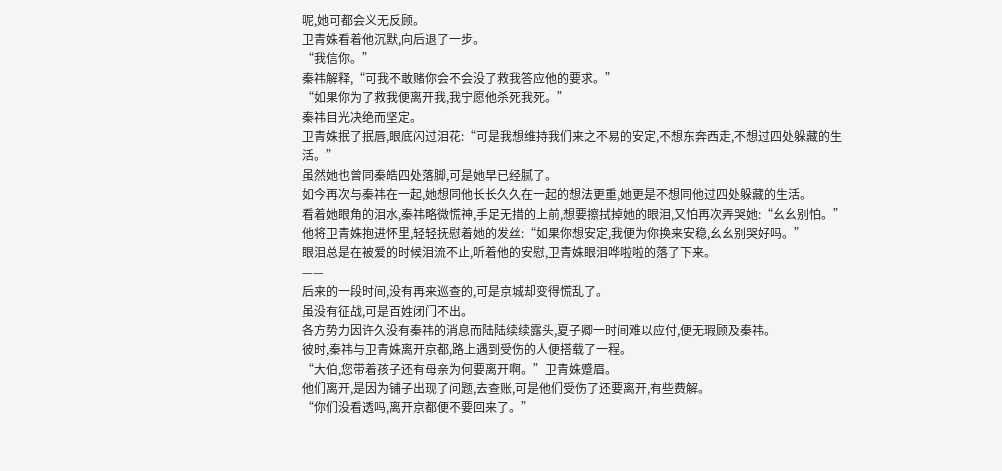呢,她可都会义无反顾。
卫青姝看着他沉默,向后退了一步。
“我信你。”
秦祎解释,“可我不敢赌你会不会没了救我答应他的要求。”
“如果你为了救我便离开我,我宁愿他杀死我死。”
秦祎目光决绝而坚定。
卫青姝抿了抿唇,眼底闪过泪花:“可是我想维持我们来之不易的安定,不想东奔西走,不想过四处躲藏的生活。”
虽然她也曾同秦皓四处落脚,可是她早已经腻了。
如今再次与秦祎在一起,她想同他长长久久在一起的想法更重,她更是不想同他过四处躲藏的生活。
看着她眼角的泪水,秦祎略微慌神,手足无措的上前,想要擦拭掉她的眼泪,又怕再次弄哭她:“幺幺别怕。”
他将卫青姝抱进怀里,轻轻抚慰着她的发丝:“如果你想安定,我便为你换来安稳,幺幺别哭好吗。”
眼泪总是在被爱的时候泪流不止,听着他的安慰,卫青姝眼泪哗啦啦的落了下来。
——
后来的一段时间,没有再来巡查的,可是京城却变得慌乱了。
虽没有征战,可是百姓闭门不出。
各方势力因许久没有秦祎的消息而陆陆续续露头,夏子卿一时间难以应付,便无瑕顾及秦祎。
彼时,秦祎与卫青姝离开京都,路上遇到受伤的人便搭载了一程。
“大伯,您带着孩子还有母亲为何要离开啊。”卫青姝蹙眉。
他们离开,是因为铺子出现了问题,去查账,可是他们受伤了还要离开,有些费解。
“你们没看透吗,离开京都便不要回来了。”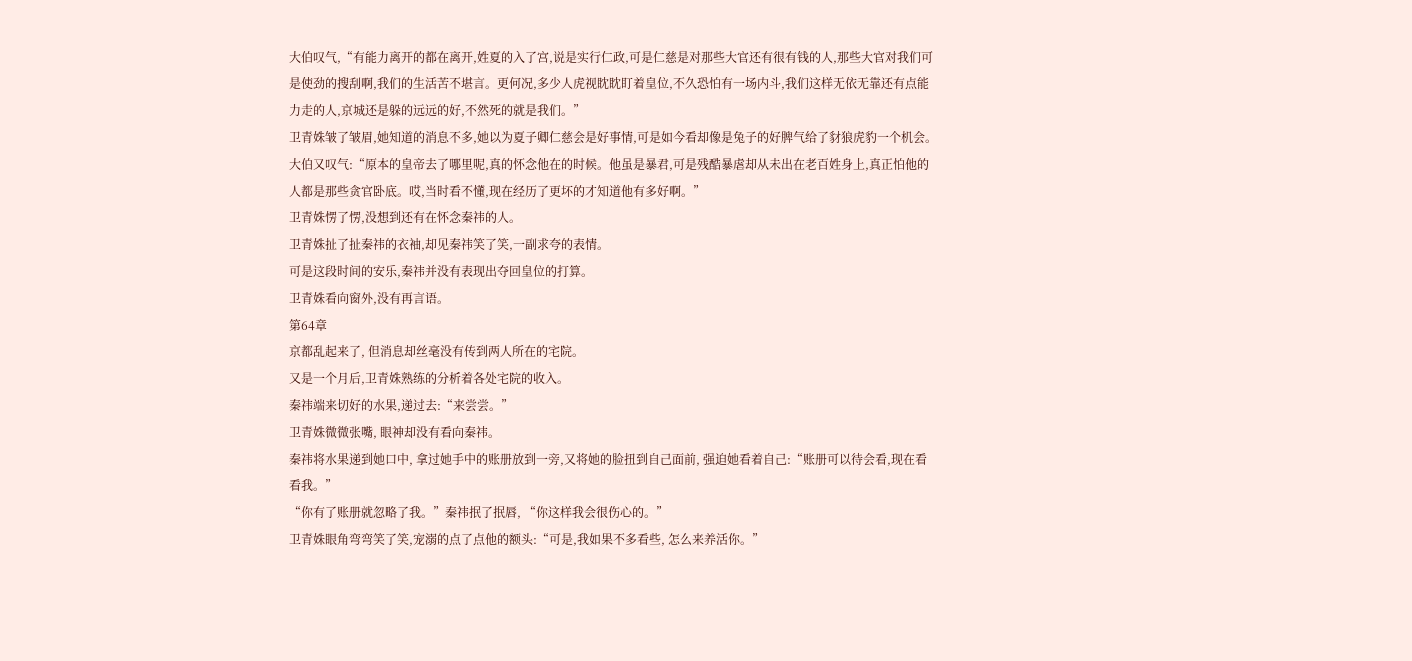大伯叹气,“有能力离开的都在离开,姓夏的入了宫,说是实行仁政,可是仁慈是对那些大官还有很有钱的人,那些大官对我们可是使劲的搜刮啊,我们的生活苦不堪言。更何况,多少人虎视眈眈盯着皇位,不久恐怕有一场内斗,我们这样无依无靠还有点能力走的人,京城还是躲的远远的好,不然死的就是我们。”
卫青姝皱了皱眉,她知道的消息不多,她以为夏子卿仁慈会是好事情,可是如今看却像是兔子的好脾气给了豺狼虎豹一个机会。
大伯又叹气:“原本的皇帝去了哪里呢,真的怀念他在的时候。他虽是暴君,可是残酷暴虐却从未出在老百姓身上,真正怕他的人都是那些贪官卧底。哎,当时看不懂,现在经历了更坏的才知道他有多好啊。”
卫青姝愣了愣,没想到还有在怀念秦祎的人。
卫青姝扯了扯秦祎的衣袖,却见秦祎笑了笑,一副求夸的表情。
可是这段时间的安乐,秦祎并没有表现出夺回皇位的打算。
卫青姝看向窗外,没有再言语。
第64章
京都乱起来了, 但消息却丝毫没有传到两人所在的宅院。
又是一个月后,卫青姝熟练的分析着各处宅院的收入。
秦祎端来切好的水果,递过去:“来尝尝。”
卫青姝微微张嘴, 眼神却没有看向秦祎。
秦祎将水果递到她口中, 拿过她手中的账册放到一旁,又将她的脸扭到自己面前, 强迫她看着自己:“账册可以待会看,现在看看我。”
“你有了账册就忽略了我。”秦祎抿了抿唇, “你这样我会很伤心的。”
卫青姝眼角弯弯笑了笑,宠溺的点了点他的额头:“可是,我如果不多看些, 怎么来养活你。”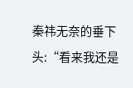秦祎无奈的垂下头:“看来我还是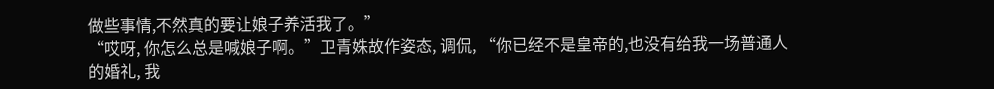做些事情,不然真的要让娘子养活我了。”
“哎呀, 你怎么总是喊娘子啊。”卫青姝故作姿态, 调侃, “你已经不是皇帝的,也没有给我一场普通人的婚礼, 我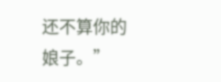还不算你的娘子。”